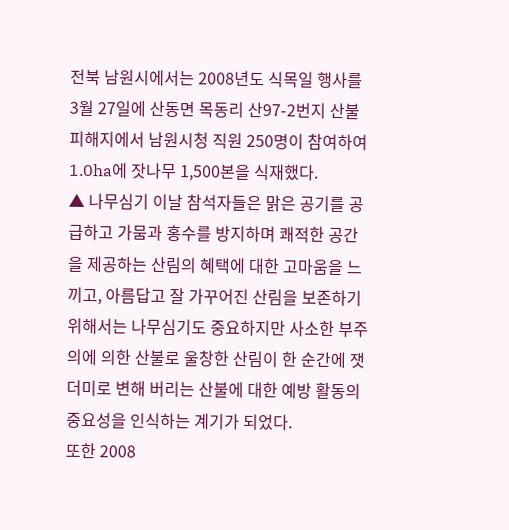전북 남원시에서는 2008년도 식목일 행사를 3월 27일에 산동면 목동리 산97-2번지 산불피해지에서 남원시청 직원 250명이 참여하여 1.0ha에 잣나무 1,500본을 식재했다.
▲ 나무심기 이날 참석자들은 맑은 공기를 공급하고 가뭄과 홍수를 방지하며 쾌적한 공간을 제공하는 산림의 혜택에 대한 고마움을 느끼고, 아름답고 잘 가꾸어진 산림을 보존하기 위해서는 나무심기도 중요하지만 사소한 부주의에 의한 산불로 울창한 산림이 한 순간에 잿더미로 변해 버리는 산불에 대한 예방 활동의 중요성을 인식하는 계기가 되었다.
또한 2008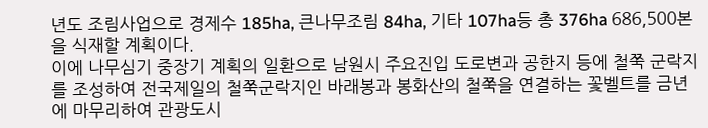년도 조림사업으로 경제수 185ha, 큰나무조림 84ha, 기타 107ha등 총 376ha 686,500본을 식재할 계획이다.
이에 나무심기 중장기 계획의 일환으로 남원시 주요진입 도로변과 공한지 등에 철쭉 군락지를 조성하여 전국제일의 철쭉군락지인 바래봉과 봉화산의 철쭉을 연결하는 꽃벨트를 금년에 마무리하여 관광도시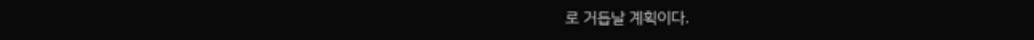로 거듭날 계획이다.